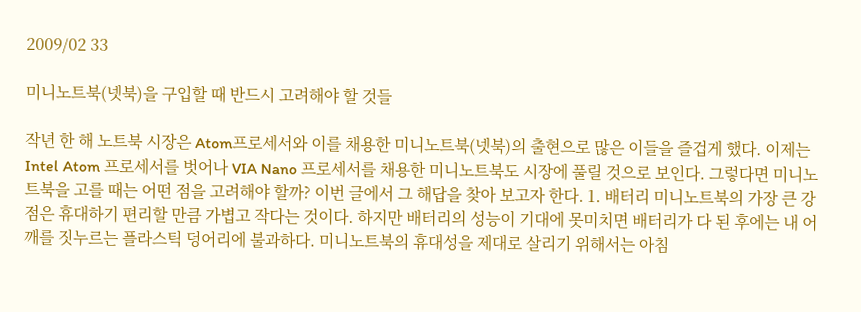2009/02 33

미니노트북(넷북)을 구입할 때 반드시 고려해야 할 것들

작년 한 해 노트북 시장은 Atom프로세서와 이를 채용한 미니노트북(넷북)의 출현으로 많은 이들을 즐겁게 했다. 이제는 Intel Atom 프로세서를 벗어나 VIA Nano 프로세서를 채용한 미니노트북도 시장에 풀릴 것으로 보인다. 그렇다면 미니노트북을 고를 때는 어떤 점을 고려해야 할까? 이번 글에서 그 해답을 찾아 보고자 한다. 1. 배터리 미니노트북의 가장 큰 강점은 휴대하기 편리할 만큼 가볍고 작다는 것이다. 하지만 배터리의 성능이 기대에 못미치면 배터리가 다 된 후에는 내 어깨를 짓누르는 플라스틱 덩어리에 불과하다. 미니노트북의 휴대성을 제대로 살리기 위해서는 아침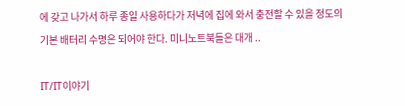에 갖고 나가서 하루 종일 사용하다가 저녁에 집에 와서 충전할 수 있을 정도의 기본 배터리 수명은 되어야 한다. 미니노트북들은 대개 ..

IT/IT이야기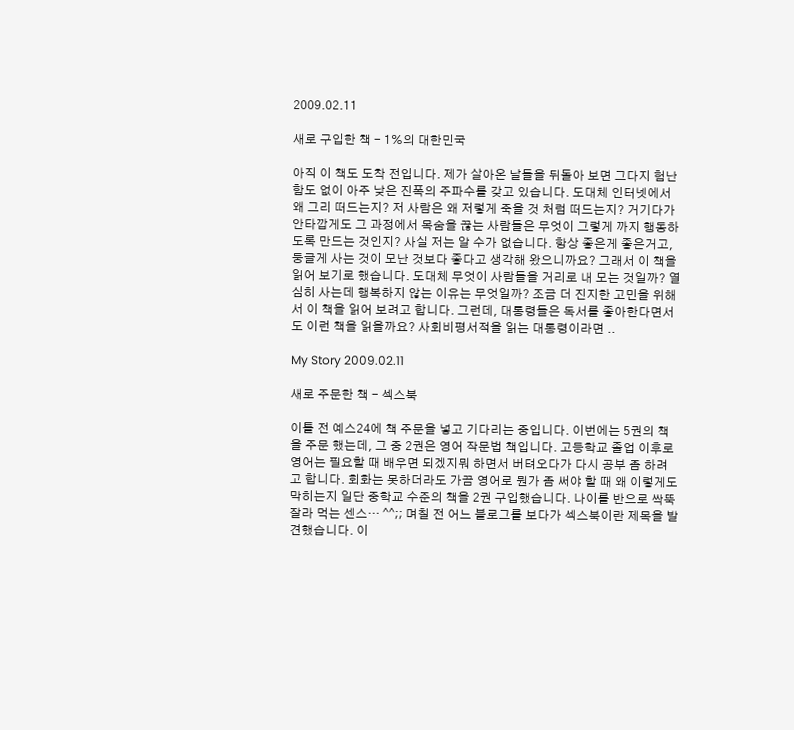2009.02.11

새로 구입한 책 - 1%의 대한민국

아직 이 책도 도착 전입니다. 제가 살아온 날들을 뒤돌아 보면 그다지 험난함도 없이 아주 낮은 진폭의 주파수를 갖고 있습니다. 도대체 인터넷에서 왜 그리 떠드는지? 저 사람은 왜 저렇게 죽을 것 처럼 떠드는지? 거기다가 안타깝게도 그 과정에서 목숨을 끊는 사람들은 무엇이 그렇게 까지 행동하도록 만드는 것인지? 사실 저는 알 수가 없습니다. 항상 좋은게 좋은거고, 둥글게 사는 것이 모난 것보다 좋다고 생각해 왔으니까요? 그래서 이 책을 읽어 보기로 했습니다. 도대체 무엇이 사람들을 거리로 내 모는 것일까? 열심히 사는데 행복하지 않는 이유는 무엇일까? 조금 더 진지한 고민을 위해서 이 책을 읽어 보려고 합니다. 그런데, 대통령들은 독서를 좋아한다면서도 이런 책을 읽을까요? 사회비평서적을 읽는 대통령이라면 ..

My Story 2009.02.11

새로 주문한 책 - 섹스북

이틀 전 예스24에 책 주문을 넣고 기다리는 중입니다. 이번에는 5권의 책을 주문 했는데, 그 중 2권은 영어 작문법 책입니다. 고등학교 졸업 이후로 영어는 필요할 때 배우면 되겠지뭐 하면서 버텨오다가 다시 공부 좀 하려고 합니다. 회화는 못하더라도 가끔 영어로 뭔가 좀 써야 할 때 왜 이렇게도 막히는지 일단 중학교 수준의 책을 2권 구입했습니다. 나이를 반으로 싹뚝 잘라 먹는 센스… ^^;; 며칠 전 어느 블로그를 보다가 섹스북이란 제목을 발견했습니다. 이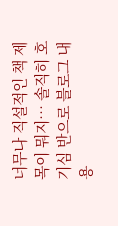너무나 직설적인 책 제목이 뭐지… 솔직히 호기심 반으로 블로그 내용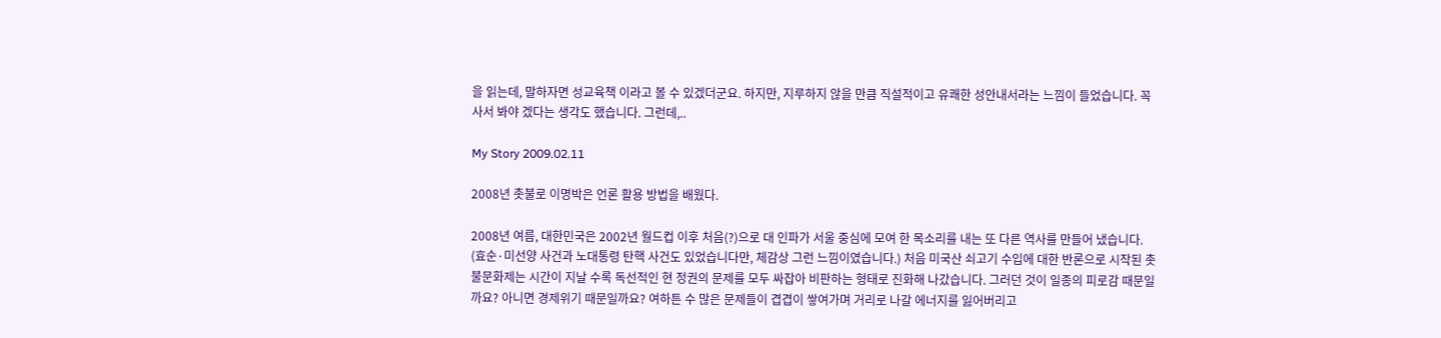을 읽는데, 말하자면 성교육책 이라고 볼 수 있겠더군요. 하지만, 지루하지 않을 만큼 직설적이고 유쾌한 성안내서라는 느낌이 들었습니다. 꼭 사서 봐야 겠다는 생각도 했습니다. 그런데,..

My Story 2009.02.11

2008년 촛불로 이명박은 언론 활용 방법을 배웠다.

2008년 여름, 대한민국은 2002년 월드컵 이후 처음(?)으로 대 인파가 서울 중심에 모여 한 목소리를 내는 또 다른 역사를 만들어 냈습니다. (효순·미선양 사건과 노대통령 탄핵 사건도 있었습니다만, 체감상 그런 느낌이였습니다.) 처음 미국산 쇠고기 수입에 대한 반론으로 시작된 촛불문화제는 시간이 지날 수록 독선적인 현 정권의 문제를 모두 싸잡아 비판하는 형태로 진화해 나갔습니다. 그러던 것이 일종의 피로감 때문일까요? 아니면 경제위기 때문일까요? 여하튼 수 많은 문제들이 겹겹이 쌓여가며 거리로 나갈 에너지를 잃어버리고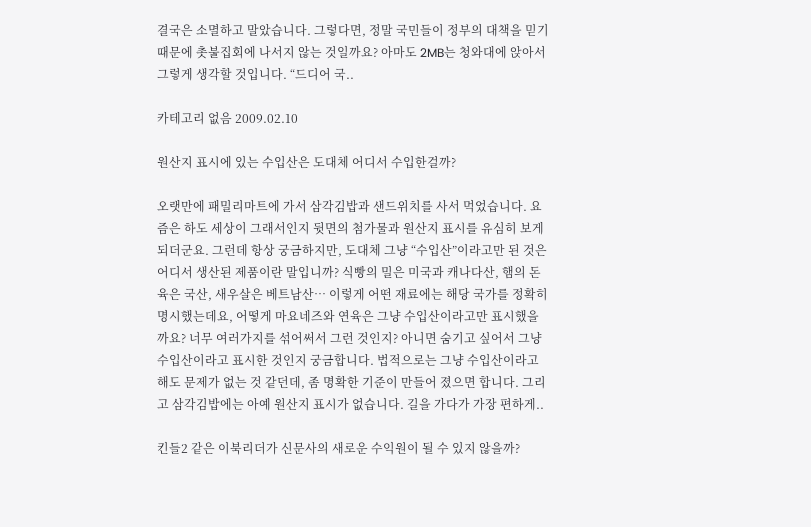결국은 소멸하고 말았습니다. 그렇다면, 정말 국민들이 정부의 대책을 믿기 때문에 촛불집회에 나서지 않는 것일까요? 아마도 2MB는 청와대에 앉아서 그렇게 생각할 것입니다. “드디어 국..

카테고리 없음 2009.02.10

원산지 표시에 있는 수입산은 도대체 어디서 수입한걸까?

오랫만에 패밀리마트에 가서 삼각김밥과 샌드위치를 사서 먹었습니다. 요즘은 하도 세상이 그래서인지 뒷면의 첨가물과 원산지 표시를 유심히 보게 되더군요. 그런데 항상 궁금하지만, 도대체 그냥 “수입산”이라고만 된 것은 어디서 생산된 제품이란 말입니까? 식빵의 밀은 미국과 캐나다산, 햄의 돈육은 국산, 새우살은 베트남산… 이렇게 어떤 재료에는 해당 국가를 정확히 명시했는데요, 어떻게 마요네즈와 연육은 그냥 수입산이라고만 표시했을까요? 너무 여러가지를 섞어써서 그런 것인지? 아니면 숨기고 싶어서 그냥 수입산이라고 표시한 것인지 궁금합니다. 법적으로는 그냥 수입산이라고 해도 문제가 없는 것 같던데, 좀 명확한 기준이 만들어 졌으면 합니다. 그리고 삼각김밥에는 아예 원산지 표시가 없습니다. 길을 가다가 가장 편하게..

킨들2 같은 이북리더가 신문사의 새로운 수익원이 될 수 있지 않을까?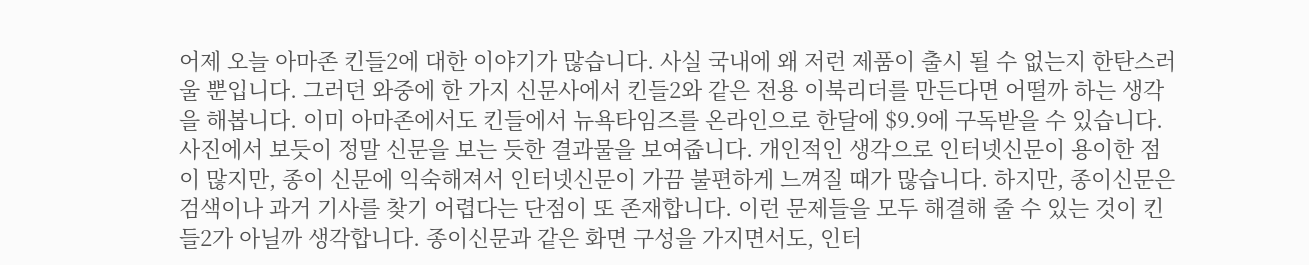어제 오늘 아마존 킨들2에 대한 이야기가 많습니다. 사실 국내에 왜 저런 제품이 출시 될 수 없는지 한탄스러울 뿐입니다. 그러던 와중에 한 가지 신문사에서 킨들2와 같은 전용 이북리더를 만든다면 어떨까 하는 생각을 해봅니다. 이미 아마존에서도 킨들에서 뉴욕타임즈를 온라인으로 한달에 $9.9에 구독받을 수 있습니다. 사진에서 보듯이 정말 신문을 보는 듯한 결과물을 보여줍니다. 개인적인 생각으로 인터넷신문이 용이한 점이 많지만, 종이 신문에 익숙해져서 인터넷신문이 가끔 불편하게 느껴질 때가 많습니다. 하지만, 종이신문은 검색이나 과거 기사를 찾기 어렵다는 단점이 또 존재합니다. 이런 문제들을 모두 해결해 줄 수 있는 것이 킨들2가 아닐까 생각합니다. 종이신문과 같은 화면 구성을 가지면서도, 인터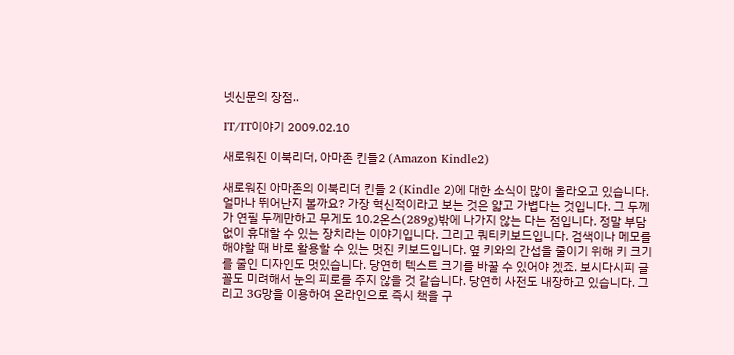넷신문의 장점..

IT/IT이야기 2009.02.10

새로워진 이북리더, 아마존 킨들2 (Amazon Kindle2)

새로워진 아마존의 이북리더 킨들 2 (Kindle 2)에 대한 소식이 많이 올라오고 있습니다. 얼마나 뛰어난지 볼까요? 가장 혁신적이라고 보는 것은 얇고 가볍다는 것입니다. 그 두께가 연필 두께만하고 무게도 10.2온스(289g)밖에 나가지 않는 다는 점입니다. 정말 부담없이 휴대할 수 있는 장치라는 이야기입니다. 그리고 쿼티키보드입니다. 검색이나 메모를 해야할 때 바로 활용할 수 있는 멋진 키보드입니다. 옆 키와의 간섭을 줄이기 위해 키 크기를 줄인 디자인도 멋있습니다. 당연히 텍스트 크기를 바꿀 수 있어야 겠죠. 보시다시피 글꼴도 미려해서 눈의 피로를 주지 않을 것 같습니다. 당연히 사전도 내장하고 있습니다. 그리고 3G망을 이용하여 온라인으로 즉시 책을 구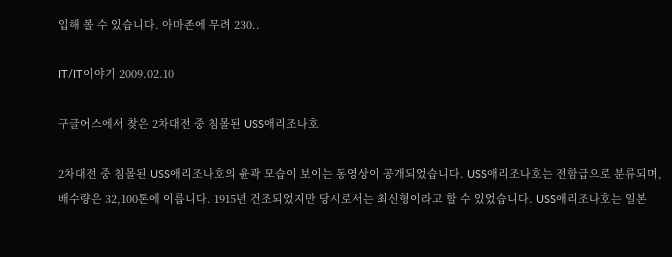입해 볼 수 있습니다. 아마존에 무려 230..

IT/IT이야기 2009.02.10

구글어스에서 찾은 2차대전 중 침몰된 USS애리조나호

2차대전 중 침몰된 USS애리조나호의 윤곽 모습이 보이는 동영상이 공개되었습니다. USS애리조나호는 전함급으로 분류되며, 배수량은 32,100톤에 이릅니다. 1915년 건조되었지만 당시로서는 최신형이라고 할 수 있었습니다. USS애리조나호는 일본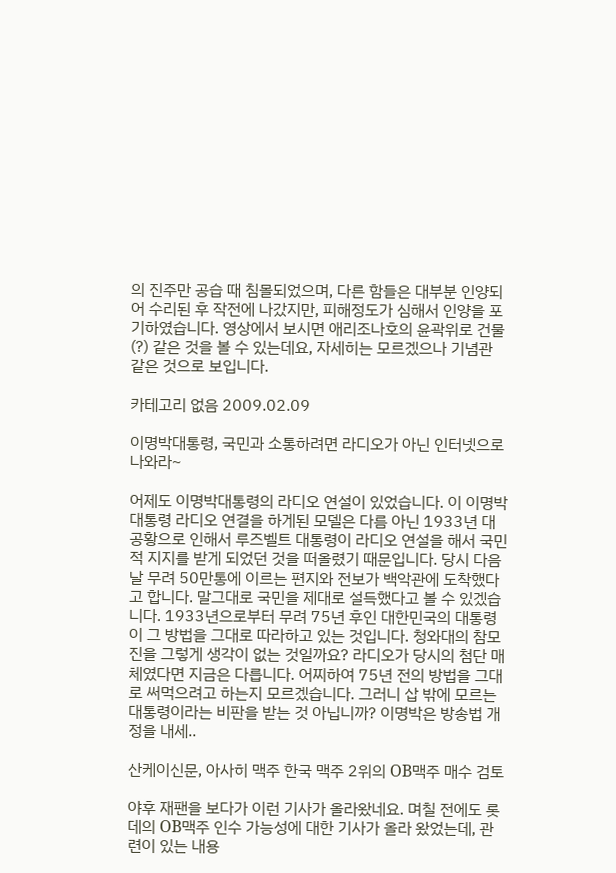의 진주만 공습 때 침몰되었으며, 다른 함들은 대부분 인양되어 수리된 후 작전에 나갔지만, 피해정도가 심해서 인양을 포기하였습니다. 영상에서 보시면 애리조나호의 윤곽위로 건물(?) 같은 것을 볼 수 있는데요, 자세히는 모르겠으나 기념관 같은 것으로 보입니다.

카테고리 없음 2009.02.09

이명박대통령, 국민과 소통하려면 라디오가 아닌 인터넷으로 나와라~

어제도 이명박대통령의 라디오 연설이 있었습니다. 이 이명박대통령 라디오 연결을 하게된 모델은 다름 아닌 1933년 대공황으로 인해서 루즈벨트 대통령이 라디오 연설을 해서 국민적 지지를 받게 되었던 것을 떠올렸기 때문입니다. 당시 다음 날 무려 50만통에 이르는 편지와 전보가 백악관에 도착했다고 합니다. 말그대로 국민을 제대로 설득했다고 볼 수 있겠습니다. 1933년으로부터 무려 75년 후인 대한민국의 대통령이 그 방법을 그대로 따라하고 있는 것입니다. 청와대의 참모진을 그렇게 생각이 없는 것일까요? 라디오가 당시의 첨단 매체였다면 지금은 다릅니다. 어찌하여 75년 전의 방법을 그대로 써먹으려고 하는지 모르겠습니다. 그러니 삽 밖에 모르는 대통령이라는 비판을 받는 것 아닙니까? 이명박은 방송법 개정을 내세..

산케이신문, 아사히 맥주 한국 맥주 2위의 OB맥주 매수 검토

야후 재팬을 보다가 이런 기사가 올라왔네요. 며칠 전에도 롯데의 OB맥주 인수 가능성에 대한 기사가 올라 왔었는데, 관련이 있는 내용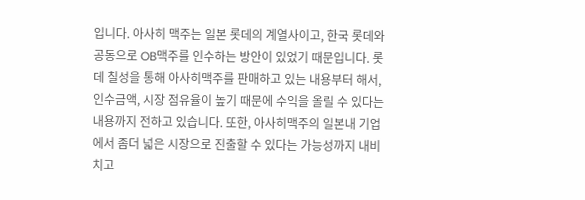입니다. 아사히 맥주는 일본 롯데의 계열사이고, 한국 롯데와 공동으로 OB맥주를 인수하는 방안이 있었기 때문입니다. 롯데 칠성을 통해 아사히맥주를 판매하고 있는 내용부터 해서, 인수금액, 시장 점유율이 높기 때문에 수익을 올릴 수 있다는 내용까지 전하고 있습니다. 또한, 아사히맥주의 일본내 기업에서 좀더 넓은 시장으로 진출할 수 있다는 가능성까지 내비치고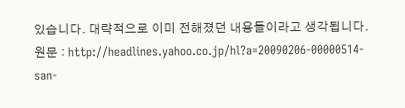있습니다. 대략적으로 이미 전해졌던 내용들이라고 생각됩니다. 원문 : http://headlines.yahoo.co.jp/hl?a=20090206-00000514-san-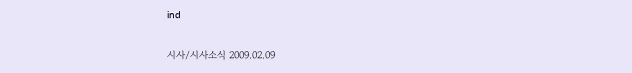ind

시사/시사소식 2009.02.09